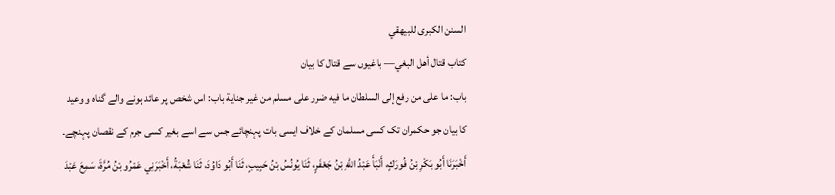السنن الكبرى للبيهقي
كتاب قتال أهل البغي— باغیوں سے قتال کا بیان
باب: ما على من رفع إلى السلطان ما فيه ضرر على مسلم من غير جناية باب: اس شخص پر عائد ہونے والے گناہ و وعید کا بیان جو حکمران تک کسی مسلمان کے خلاف ایسی بات پہنچائے جس سے اسے بغیر کسی جرم کے نقصان پہنچے۔
أَخْبَرَنَا أَبُو بَكْرِ بْنُ فُورَكٍ، أَنْبَأَ عَبْدُ اللهِ بْنُ جَعْفَرٍ، ثَنَا يُونُسُ بْنُ حَبِيبٍ، ثَنَا أَبُو دَاوُدَ، ثَنَا شُعْبَةُ، أَخْبَرَنِي عَمْرُو بْنُ مُرَّةَ، سَمِعَ عَبْدَ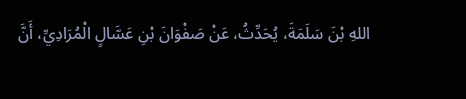اللهِ بْنَ سَلَمَةَ، يُحَدِّثُ، عَنْ صَفْوَانَ بْنِ عَسَّالٍ الْمُرَادِيِّ، أَنَّ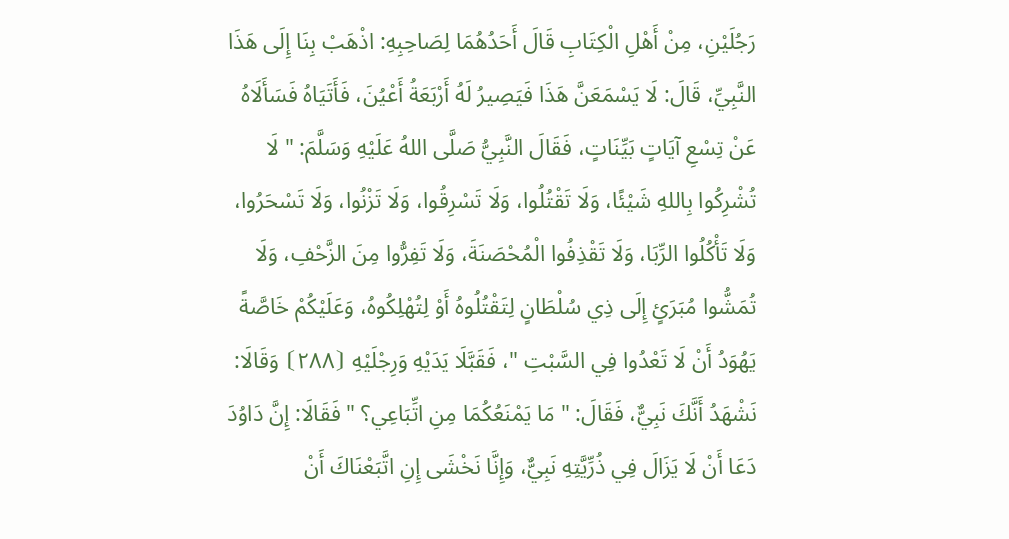رَجُلَيْنِ، مِنْ أَهْلِ الْكِتَابِ قَالَ أَحَدُهُمَا لِصَاحِبِهِ: اذْهَبْ بِنَا إِلَى هَذَا النَّبِيِّ، قَالَ: لَا يَسْمَعَنَّ هَذَا فَيَصِيرُ لَهُ أَرْبَعَةُ أَعْيُنَ، فَأَتَيَاهُ فَسَأَلَاهُ عَنْ تِسْعِ آيَاتٍ بَيِّنَاتٍ، فَقَالَ النَّبِيُّ صَلَّى اللهُ عَلَيْهِ وَسَلَّمَ: " لَا تُشْرِكُوا بِاللهِ شَيْئًا، وَلَا تَقْتُلُوا، وَلَا تَسْرِقُوا، وَلَا تَزْنُوا، وَلَا تَسْحَرُوا، وَلَا تَأْكُلُوا الرِّبَا، وَلَا تَقْذِفُوا الْمُحْصَنَةَ، وَلَا تَفِرُّوا مِنَ الزَّحْفِ، وَلَا تُمَشُّوا مُبَرَئٍ إِلَى ذِي سُلْطَانٍ لِتَقْتُلُوهُ أَوْ لِتُهْلِكُوهُ، وَعَلَيْكُمْ خَاصَّةً يَهُوَدُ أَنْ لَا تَعْدُوا فِي السَّبْتِ "، فَقَبَّلَا يَدَيْهِ وَرِجْلَيْهِ ⦗٢٨٨⦘ وَقَالَا: نَشْهَدُ أَنَّكَ نَبِيٌّ، فَقَالَ: " مَا يَمْنَعُكُمَا مِنِ اتِّبَاعِي؟ " فَقَالَا: إِنَّ دَاوُدَ دَعَا أَنْ لَا يَزَالَ فِي ذُرِّيَّتِهِ نَبِيٌّ، وَإِنَّا نَخْشَى إِنِ اتَّبَعْنَاكَ أَنْ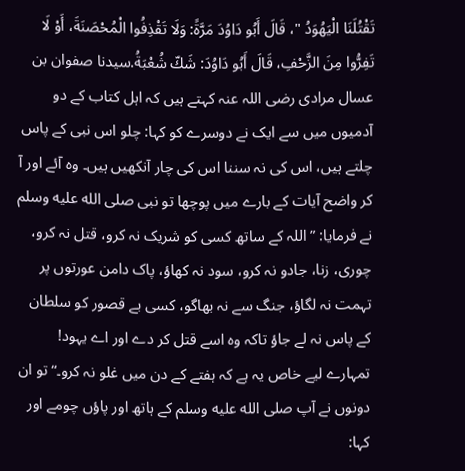تَقْتُلَنَا الْيَهُوَدُ "، قَالَ أَبُو دَاوُدَ مَرَّةً: وَلَا تَقْذِفُوا الْمُحْصَنَةَ، أَوْ لَا تَفِرُّوا مِنَ الزَّحْفِ، قَالَ أَبُو دَاوُدَ: شَكّ شُعْبَةُ.سیدنا صفوان بن عسال مرادی رضی اللہ عنہ کہتے ہیں کہ اہل کتاب کے دو آدمیوں میں سے ایک نے دوسرے کو کہا: چلو اس نبی کے پاس چلتے ہیں، اس کی نہ سننا اس کی چار آنکھیں ہیں۔ وہ آئے اور آ کر واضح آیات کے بارے میں پوچھا تو نبی صلى الله عليه وسلم نے فرمایا: ”اللہ کے ساتھ کسی کو شریک نہ کرو، قتل نہ کرو، چوری، زنا، جادو نہ کرو، سود نہ کھاؤ، پاک دامن عورتوں پر تہمت نہ لگاؤ، جنگ سے نہ بھاگو، کسی بے قصور کو سلطان کے پاس نہ لے جاؤ تاکہ وہ اسے قتل کر دے اور اے یہود! تمہارے لیے خاص یہ ہے کہ ہفتے کے دن میں غلو نہ کرو۔“ تو ان دونوں نے آپ صلى الله عليه وسلم کے ہاتھ اور پاؤں چومے اور کہا: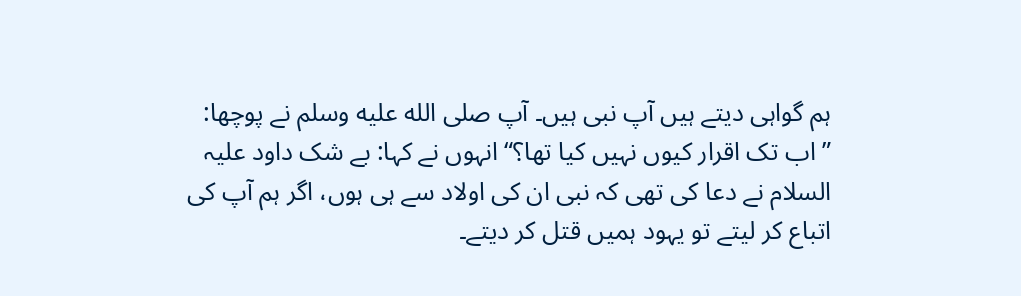ہم گواہی دیتے ہیں آپ نبی ہیں۔ آپ صلى الله عليه وسلم نے پوچھا: ”اب تک اقرار کیوں نہیں کیا تھا؟“ انہوں نے کہا: بے شک داود علیہ السلام نے دعا کی تھی کہ نبی ان کی اولاد سے ہی ہوں، اگر ہم آپ کی اتباع کر لیتے تو یہود ہمیں قتل کر دیتے۔